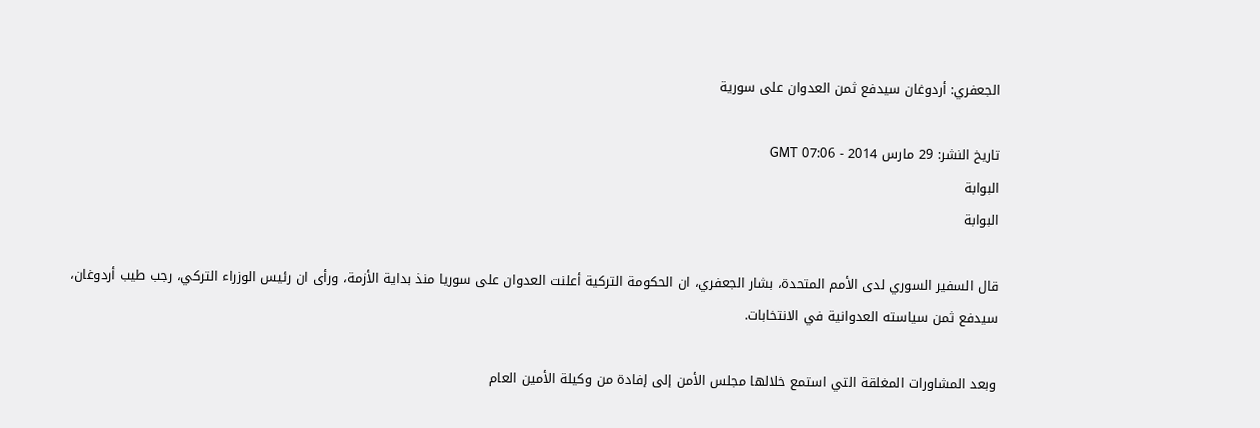الجعفري: أردوغان سيدفع ثمن العدوان على سورية

تاريخ النشر: 29 مارس 2014 - 07:06 GMT
البوابة
البوابة

قال السفير السوري لدى الأمم المتحدة، بشار الجعفري، ان الحكومة التركية أعلنت العدوان على سوريا منذ بداية الأزمة، ورأى ان رئيس الوزراء التركي، رجب طيب أردوغان، سيدفع ثمن سياسته العدوانية في الانتخابات.

وبعد المشاورات المغلقة التي استمع خلالها مجلس الأمن إلى إفادة من وكيلة الأمين العام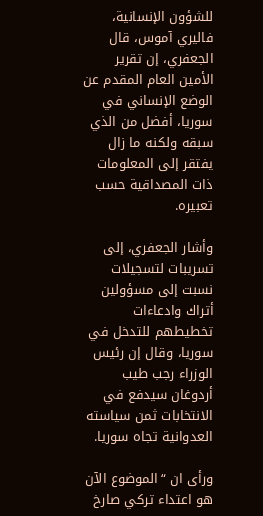للشؤون الإنسانية، فاليري آموس، قال الجعفري، إن تقرير الأمين العام المقدم عن الوضع الإنساني في سوريا، أفضل من الذي سبقه ولكنه ما زال يفتقر إلى المعلومات ذات المصداقية حسب تعبيره.

وأشار الجعفري، إلى تسريبات لتسجيلات نسبت إلى مسؤولين أتراك وادعاءات تخطيطهم للتدخل في سوريا، وقال إن رئيس الوزراء رجب طيب أردوغان سيدفع في الانتخابات ثمن سياسته العدوانية تجاه سوريا.

ورأى ان “الموضوع الآن هو اعتداء تركي صارخ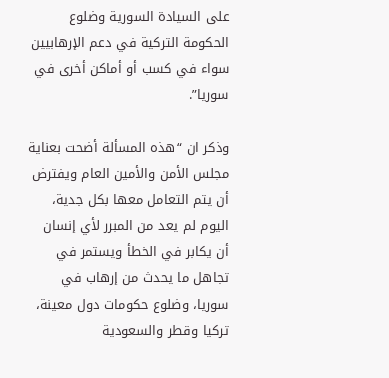على السيادة السورية وضلوع الحكومة التركية في دعم الإرهابيين سواء في كسب أو أماكن أخرى في سوريا”.

وذكر ان “هذه المسألة أضحت بعناية مجلس الأمن والأمين العام ويفترض أن يتم التعامل معها بكل جدية، اليوم لم يعد من المبرر لأي إنسان أن يكابر في الخطأ ويستمر في تجاهل ما يحدث من إرهاب في سوريا، وضلوع حكومات دول معينة، تركيا وقطر والسعودية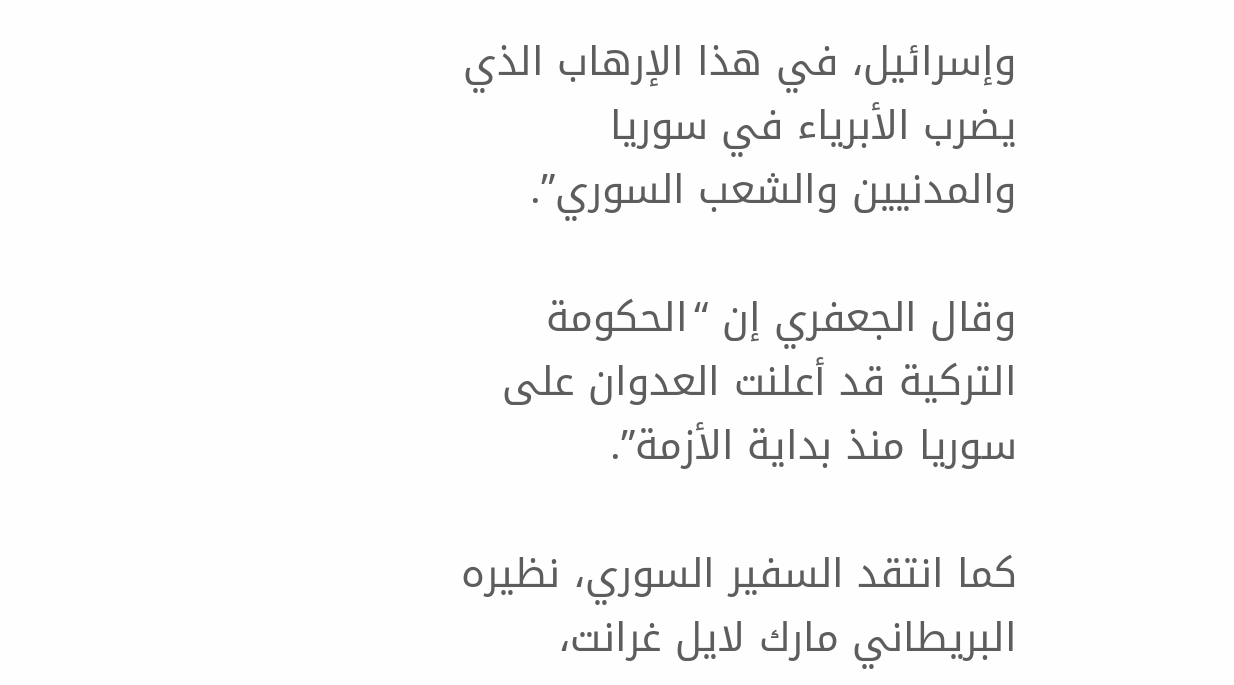وإسرائيل، في هذا الإرهاب الذي يضرب الأبرياء في سوريا والمدنيين والشعب السوري”.

وقال الجعفري إن “الحكومة التركية قد أعلنت العدوان على سوريا منذ بداية الأزمة”.

كما انتقد السفير السوري، نظيره البريطاني مارك لايل غرانت،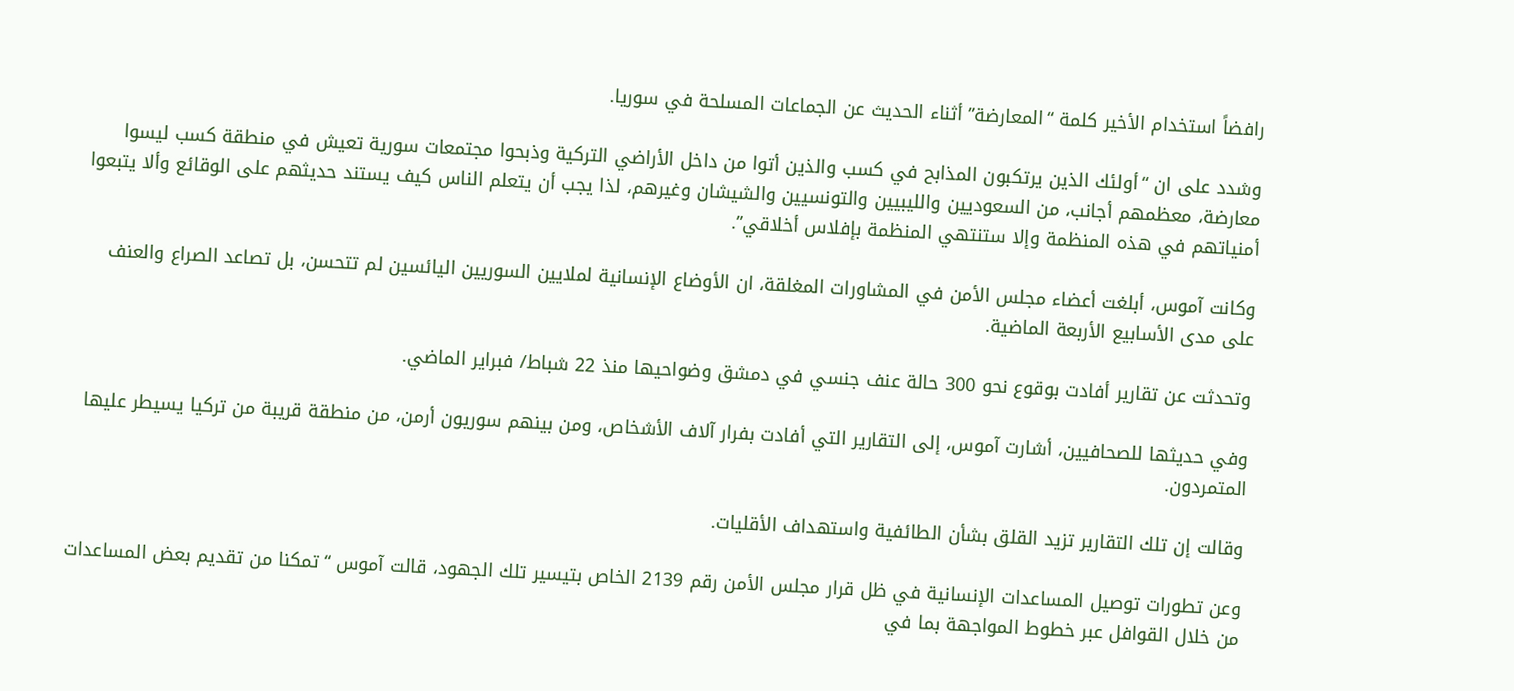رافضاً استخدام الأخير كلمة “المعارضة” أثناء الحديث عن الجماعات المسلحة في سوريا.

وشدد على ان “أولئك الذين يرتكبون المذابح في كسب والذين أتوا من داخل الأراضي التركية وذبحوا مجتمعات سورية تعيش في منطقة كسب ليسوا معارضة، معظمهم أجانب، من السعوديين والليبيين والتونسيين والشيشان وغيرهم، لذا يجب أن يتعلم الناس كيف يستند حديثهم على الوقائع وألا يتبعوا أمنياتهم في هذه المنظمة وإلا ستنتهي المنظمة بإفلاس أخلاقي”.

وكانت آموس، أبلغت أعضاء مجلس الأمن في المشاورات المغلقة، ان الأوضاع الإنسانية لملايين السوريين اليائسين لم تتحسن، بل تصاعد الصراع والعنف على مدى الأسابيع الأربعة الماضية.

وتحدثت عن تقارير أفادت بوقوع نحو 300 حالة عنف جنسي في دمشق وضواحيها منذ 22 شباط/ فبراير الماضي.

وفي حديثها للصحافيين، أشارت آموس، إلى التقارير التي أفادت بفرار آلاف الأشخاص، ومن بينهم سوريون أرمن، من منطقة قريبة من تركيا يسيطر عليها المتمردون.

وقالت إن تلك التقارير تزيد القلق بشأن الطائفية واستهداف الأقليات.

وعن تطورات توصيل المساعدات الإنسانية في ظل قرار مجلس الأمن رقم 2139 الخاص بتيسير تلك الجهود، قالت آموس “تمكنا من تقديم بعض المساعدات من خلال القوافل عبر خطوط المواجهة بما في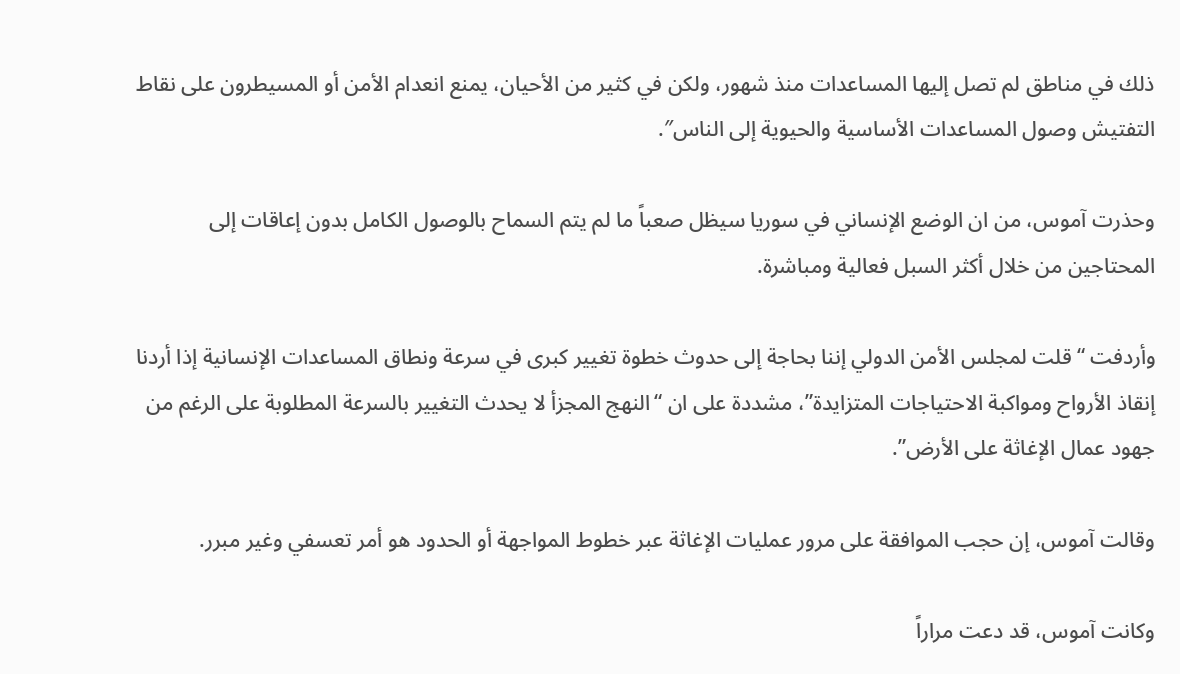ذلك في مناطق لم تصل إليها المساعدات منذ شهور، ولكن في كثير من الأحيان، يمنع انعدام الأمن أو المسيطرون على نقاط التفتيش وصول المساعدات الأساسية والحيوية إلى الناس″.

وحذرت آموس، من ان الوضع الإنساني في سوريا سيظل صعباً ما لم يتم السماح بالوصول الكامل بدون إعاقات إلى المحتاجين من خلال أكثر السبل فعالية ومباشرة.

وأردفت “قلت لمجلس الأمن الدولي إننا بحاجة إلى حدوث خطوة تغيير كبرى في سرعة ونطاق المساعدات الإنسانية إذا أردنا إنقاذ الأرواح ومواكبة الاحتياجات المتزايدة”، مشددة على ان “النهج المجزأ لا يحدث التغيير بالسرعة المطلوبة على الرغم من جهود عمال الإغاثة على الأرض”.

وقالت آموس، إن حجب الموافقة على مرور عمليات الإغاثة عبر خطوط المواجهة أو الحدود هو أمر تعسفي وغير مبرر.

وكانت آموس، قد دعت مراراً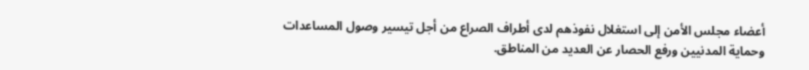أعضاء مجلس الأمن إلى استغلال نفوذهم لدى أطراف الصراع من أجل تيسير وصول المساعدات وحماية المدنيين ورفع الحصار عن العديد من المناطق.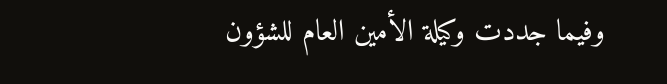وفيما جددت وكيلة الأمين العام للشؤون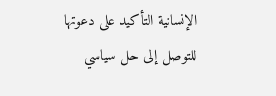الإنسانية التأكيد على دعوتها للتوصل إلى حل سياسي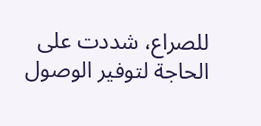للصراع، شددت على الحاجة لتوفير الوصول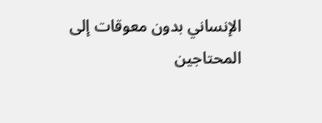الإنساني بدون معوقات إلى المحتاجين